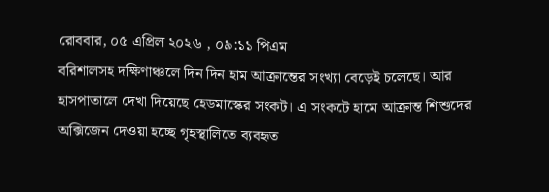রোববার, ০৫ এপ্রিল ২০২৬ , ০৯:১১ পিএম
বরিশালসহ দক্ষিণাঞ্চলে দিন দিন হাম আক্রান্তের সংখ্যা বেড়েই চলেছে। আর হাসপাতালে দেখা দিয়েছে হেডমাস্কের সংকট। এ সংকটে হামে আক্রান্ত শিশুদের অক্সিজেন দেওয়া হচ্ছে গৃহস্থালিতে ব্যবহৃত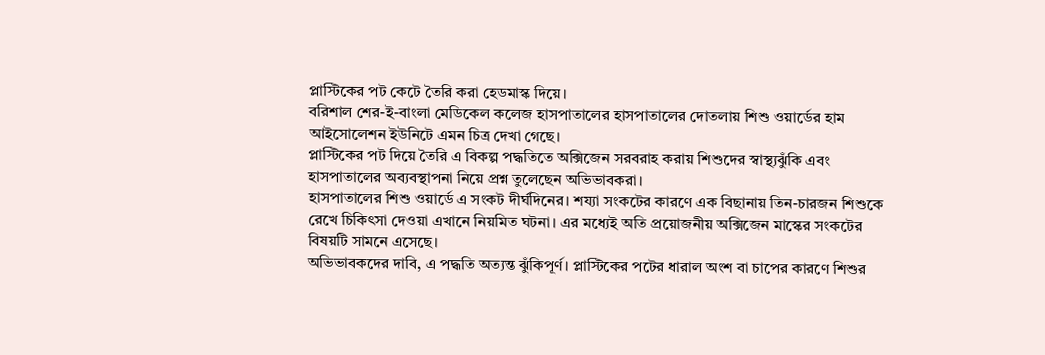প্লাস্টিকের পট কেটে তৈরি করা হেডমাস্ক দিয়ে।
বরিশাল শের-ই-বাংলা মেডিকেল কলেজ হাসপাতালের হাসপাতালের দোতলায় শিশু ওয়ার্ডের হাম আইসোলেশন ইউনিটে এমন চিত্র দেখা গেছে।
প্লাস্টিকের পট দিয়ে তৈরি এ বিকল্প পদ্ধতিতে অক্সিজেন সরবরাহ করায় শিশুদের স্বাস্থ্যঝুঁকি এবং হাসপাতালের অব্যবস্থাপনা নিয়ে প্রশ্ন তুলেছেন অভিভাবকরা।
হাসপাতালের শিশু ওয়ার্ডে এ সংকট দীর্ঘদিনের। শয্যা সংকটের কারণে এক বিছানায় তিন-চারজন শিশুকে রেখে চিকিৎসা দেওয়া এখানে নিয়মিত ঘটনা। এর মধ্যেই অতি প্রয়োজনীয় অক্সিজেন মাস্কের সংকটের বিষয়টি সামনে এসেছে।
অভিভাবকদের দাবি, এ পদ্ধতি অত্যন্ত ঝুঁকিপূর্ণ। প্লাস্টিকের পটের ধারাল অংশ বা চাপের কারণে শিশুর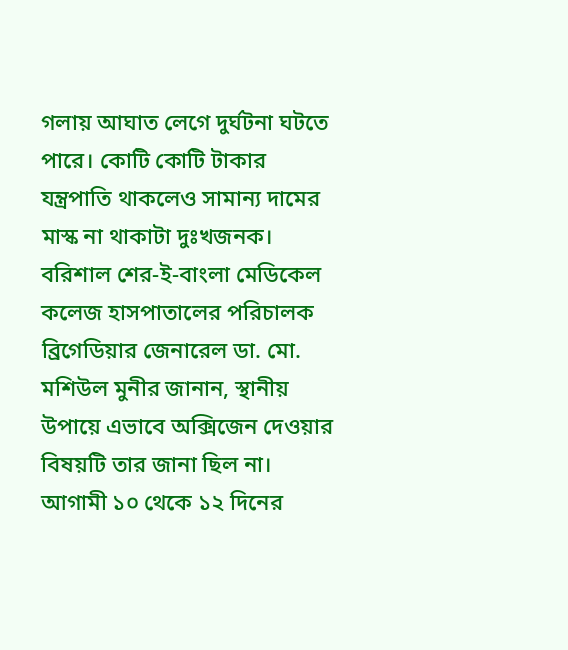গলায় আঘাত লেগে দুর্ঘটনা ঘটতে পারে। কোটি কোটি টাকার যন্ত্রপাতি থাকলেও সামান্য দামের মাস্ক না থাকাটা দুঃখজনক।
বরিশাল শের-ই-বাংলা মেডিকেল কলেজ হাসপাতালের পরিচালক ব্রিগেডিয়ার জেনারেল ডা. মো. মশিউল মুনীর জানান, স্থানীয় উপায়ে এভাবে অক্সিজেন দেওয়ার বিষয়টি তার জানা ছিল না।
আগামী ১০ থেকে ১২ দিনের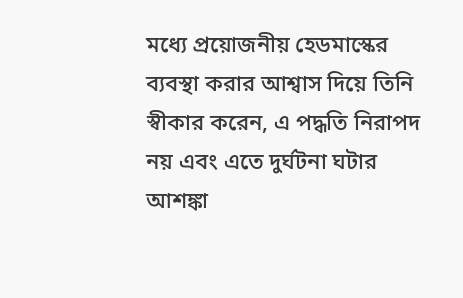মধ্যে প্রয়োজনীয় হেডমাস্কের ব্যবস্থা করার আশ্বাস দিয়ে তিনি স্বীকার করেন, এ পদ্ধতি নিরাপদ নয় এবং এতে দুর্ঘটনা ঘটার আশঙ্কা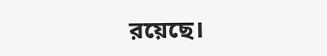রয়েছে।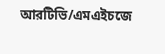আরটিভি/এমএইচজে